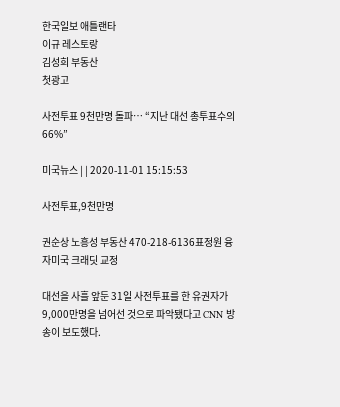한국일보 애틀랜타
이규 레스토랑
김성희 부동산
첫광고

사전투표 9천만명 돌파… “지난 대선 총투표수의 66%”

미국뉴스 | | 2020-11-01 15:15:53

사전투표,9천만명

권순상 노흥성 부동산 470-218-6136표정원 융자미국 크래딧 교정

대선을 사흘 앞둔 31일 사전투표를 한 유권자가 9,000만명을 넘어선 것으로 파악됐다고 CNN 방송이 보도했다.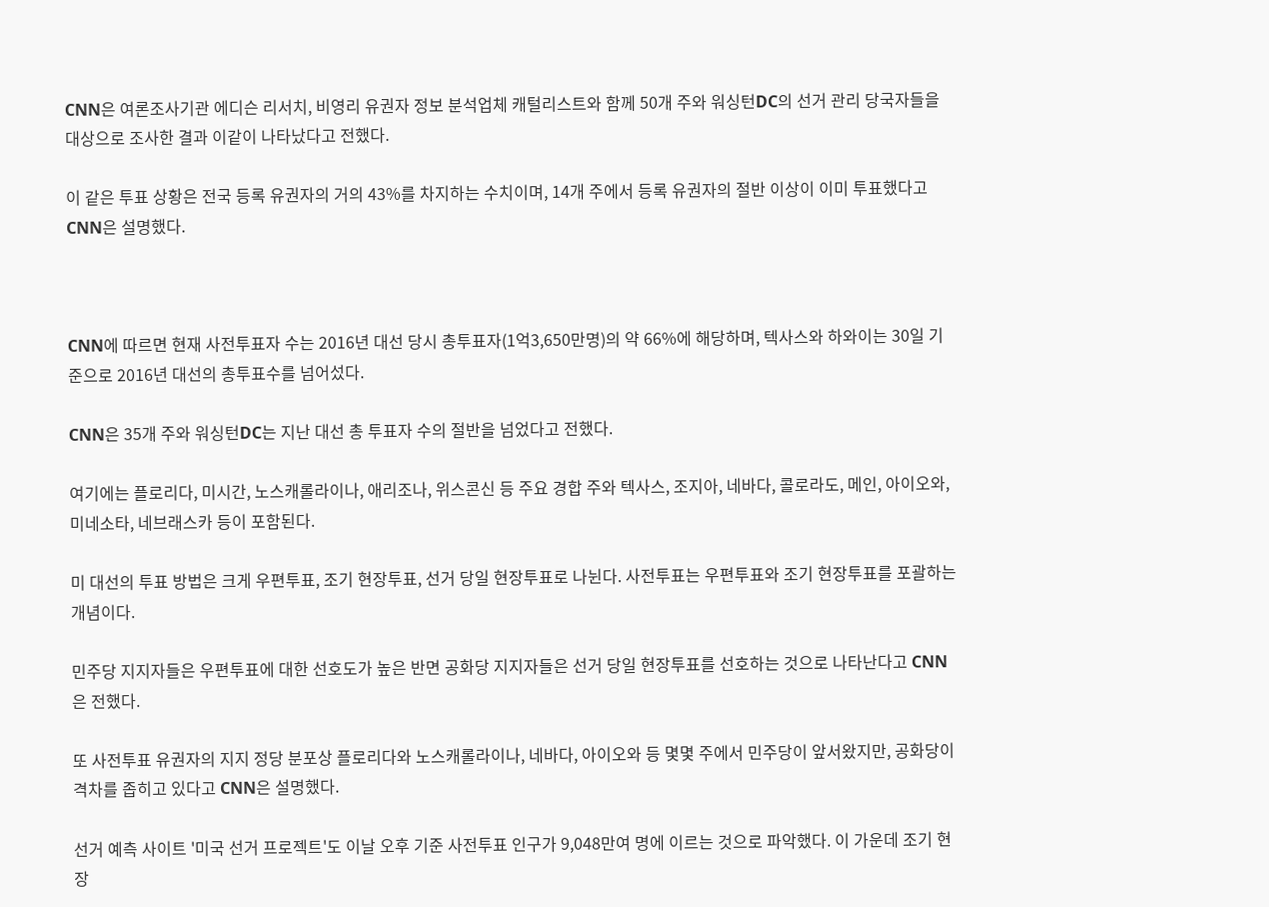CNN은 여론조사기관 에디슨 리서치, 비영리 유권자 정보 분석업체 캐털리스트와 함께 50개 주와 워싱턴DC의 선거 관리 당국자들을 대상으로 조사한 결과 이같이 나타났다고 전했다.

이 같은 투표 상황은 전국 등록 유권자의 거의 43%를 차지하는 수치이며, 14개 주에서 등록 유권자의 절반 이상이 이미 투표했다고 CNN은 설명했다.



CNN에 따르면 현재 사전투표자 수는 2016년 대선 당시 총투표자(1억3,650만명)의 약 66%에 해당하며, 텍사스와 하와이는 30일 기준으로 2016년 대선의 총투표수를 넘어섰다.

CNN은 35개 주와 워싱턴DC는 지난 대선 총 투표자 수의 절반을 넘었다고 전했다.

여기에는 플로리다, 미시간, 노스캐롤라이나, 애리조나, 위스콘신 등 주요 경합 주와 텍사스, 조지아, 네바다, 콜로라도, 메인, 아이오와, 미네소타, 네브래스카 등이 포함된다.

미 대선의 투표 방법은 크게 우편투표, 조기 현장투표, 선거 당일 현장투표로 나뉜다. 사전투표는 우편투표와 조기 현장투표를 포괄하는 개념이다.

민주당 지지자들은 우편투표에 대한 선호도가 높은 반면 공화당 지지자들은 선거 당일 현장투표를 선호하는 것으로 나타난다고 CNN은 전했다.

또 사전투표 유권자의 지지 정당 분포상 플로리다와 노스캐롤라이나, 네바다, 아이오와 등 몇몇 주에서 민주당이 앞서왔지만, 공화당이 격차를 좁히고 있다고 CNN은 설명했다.

선거 예측 사이트 '미국 선거 프로젝트'도 이날 오후 기준 사전투표 인구가 9,048만여 명에 이르는 것으로 파악했다. 이 가운데 조기 현장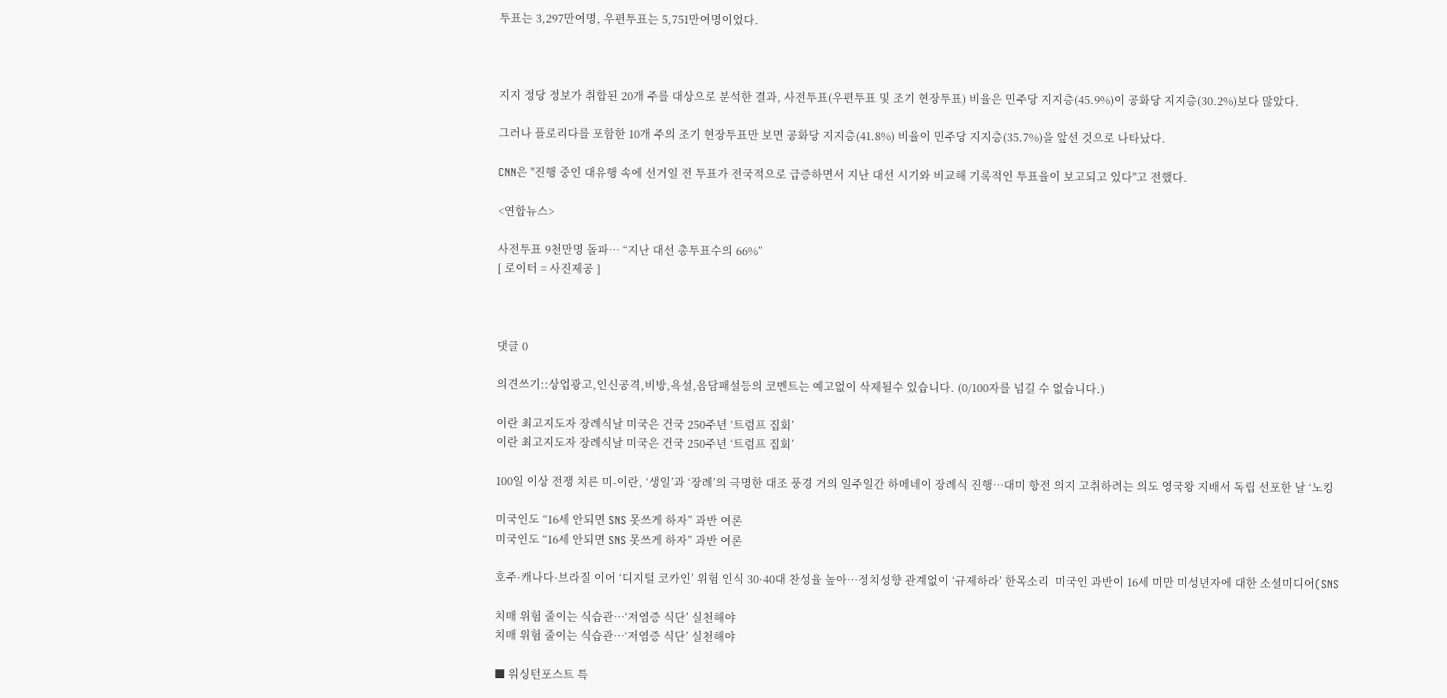투표는 3,297만여명, 우편투표는 5,751만여명이었다.



지지 정당 정보가 취합된 20개 주를 대상으로 분석한 결과, 사전투표(우편투표 및 조기 현장투표) 비율은 민주당 지지층(45.9%)이 공화당 지지층(30.2%)보다 많았다.

그러나 플로리다를 포함한 10개 주의 조기 현장투표만 보면 공화당 지지층(41.8%) 비율이 민주당 지지층(35.7%)을 앞선 것으로 나타났다.

CNN은 "진행 중인 대유행 속에 선거일 전 투표가 전국적으로 급증하면서 지난 대선 시기와 비교해 기록적인 투표율이 보고되고 있다"고 전했다.

<연합뉴스>

사전투표 9천만명 돌파… “지난 대선 총투표수의 66%”
[ 로이터 = 사진제공 ]



댓글 0

의견쓰기::상업광고,인신공격,비방,욕설,음담패설등의 코멘트는 예고없이 삭제될수 있습니다. (0/100자를 넘길 수 없습니다.)

이란 최고지도자 장례식날 미국은 건국 250주년 ‘트럼프 집회’
이란 최고지도자 장례식날 미국은 건국 250주년 ‘트럼프 집회’

100일 이상 전쟁 치른 미-이란, ‘생일’과 ‘장례’의 극명한 대조 풍경 거의 일주일간 하메네이 장례식 진행…대미 항전 의지 고취하려는 의도 영국왕 지배서 독립 선포한 날 ‘노킹

미국인도 “16세 안되면 SNS 못쓰게 하자” 과반 여론
미국인도 “16세 안되면 SNS 못쓰게 하자” 과반 여론

호주·캐나다·브라질 이어 ‘디지털 코카인’ 위험 인식 30·40대 찬성율 높아…정치성향 관계없이 ‘규제하라’ 한목소리  미국인 과반이 16세 미만 미성년자에 대한 소셜미디어(SNS

치매 위험 줄이는 식습관…‘저염증 식단’ 실천해야
치매 위험 줄이는 식습관…‘저염증 식단’ 실천해야

■ 워싱턴포스트 특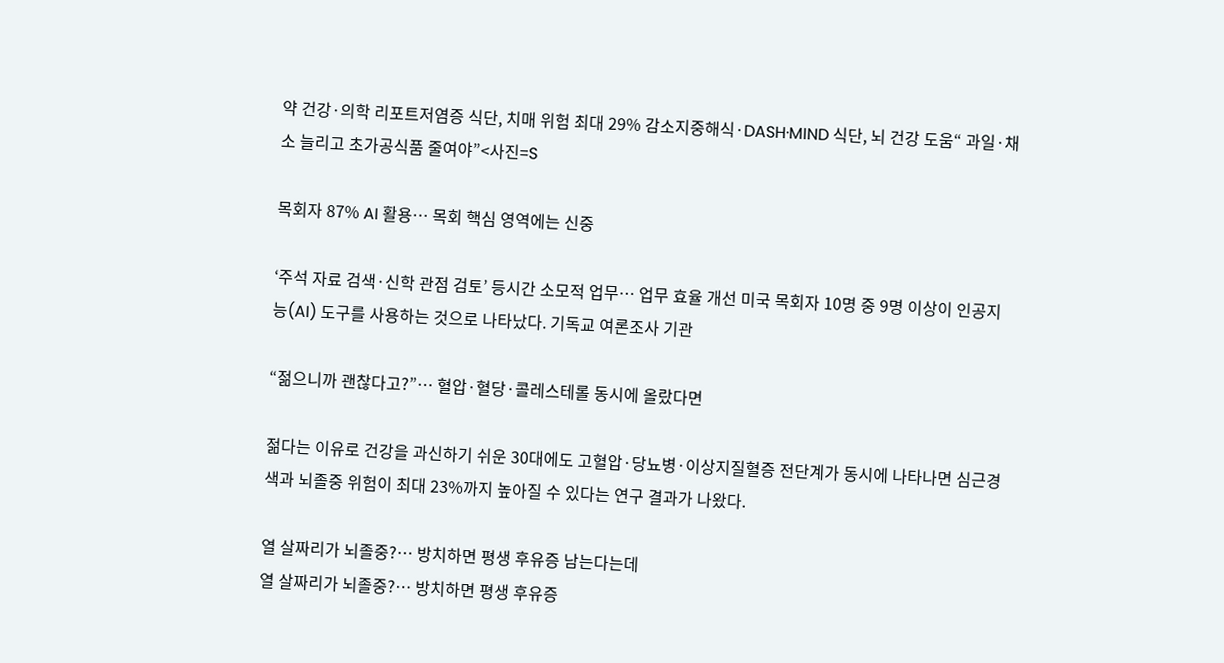약 건강·의학 리포트저염증 식단, 치매 위험 최대 29% 감소지중해식·DASH·MIND 식단, 뇌 건강 도움“ 과일·채소 늘리고 초가공식품 줄여야”<사진=S

목회자 87% AI 활용… 목회 핵심 영역에는 신중

‘주석 자료 검색·신학 관점 검토’ 등시간 소모적 업무… 업무 효율 개선 미국 목회자 10명 중 9명 이상이 인공지능(AI) 도구를 사용하는 것으로 나타났다. 기독교 여론조사 기관

“젊으니까 괜찮다고?”… 혈압·혈당·콜레스테롤 동시에 올랐다면

젊다는 이유로 건강을 과신하기 쉬운 30대에도 고혈압·당뇨병·이상지질혈증 전단계가 동시에 나타나면 심근경색과 뇌졸중 위험이 최대 23%까지 높아질 수 있다는 연구 결과가 나왔다.

열 살짜리가 뇌졸중?… 방치하면 평생 후유증 남는다는데
열 살짜리가 뇌졸중?… 방치하면 평생 후유증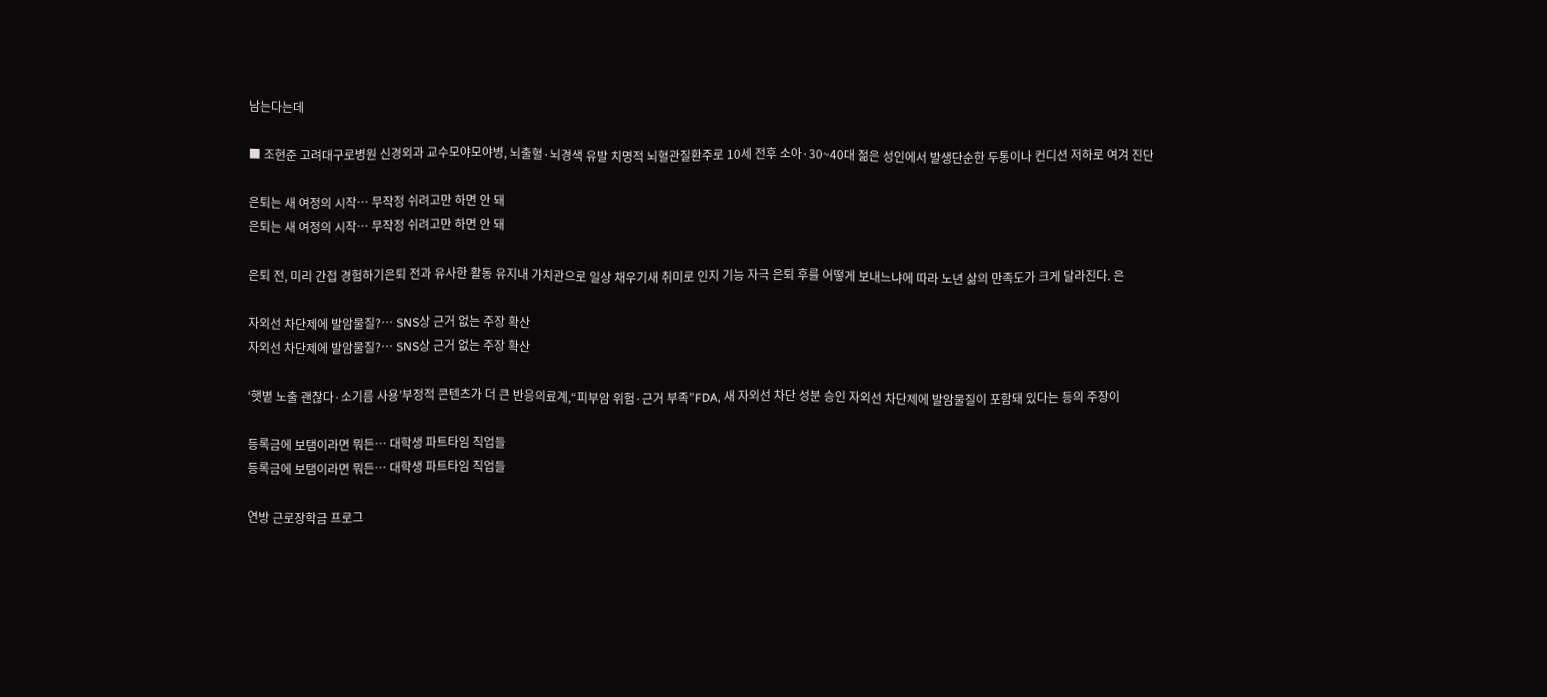남는다는데

■ 조현준 고려대구로병원 신경외과 교수모야모야병, 뇌출혈·뇌경색 유발 치명적 뇌혈관질환주로 10세 전후 소아·30~40대 젊은 성인에서 발생단순한 두통이나 컨디션 저하로 여겨 진단

은퇴는 새 여정의 시작… 무작정 쉬려고만 하면 안 돼
은퇴는 새 여정의 시작… 무작정 쉬려고만 하면 안 돼

은퇴 전, 미리 간접 경험하기은퇴 전과 유사한 활동 유지내 가치관으로 일상 채우기새 취미로 인지 기능 자극 은퇴 후를 어떻게 보내느냐에 따라 노년 삶의 만족도가 크게 달라진다. 은

자외선 차단제에 발암물질?… SNS상 근거 없는 주장 확산
자외선 차단제에 발암물질?… SNS상 근거 없는 주장 확산

‘햇볕 노출 괜찮다·소기름 사용’부정적 콘텐츠가 더 큰 반응의료계,“피부암 위험·근거 부족”FDA, 새 자외선 차단 성분 승인 자외선 차단제에 발암물질이 포함돼 있다는 등의 주장이

등록금에 보탬이라면 뭐든… 대학생 파트타임 직업들
등록금에 보탬이라면 뭐든… 대학생 파트타임 직업들

연방 근로장학금 프로그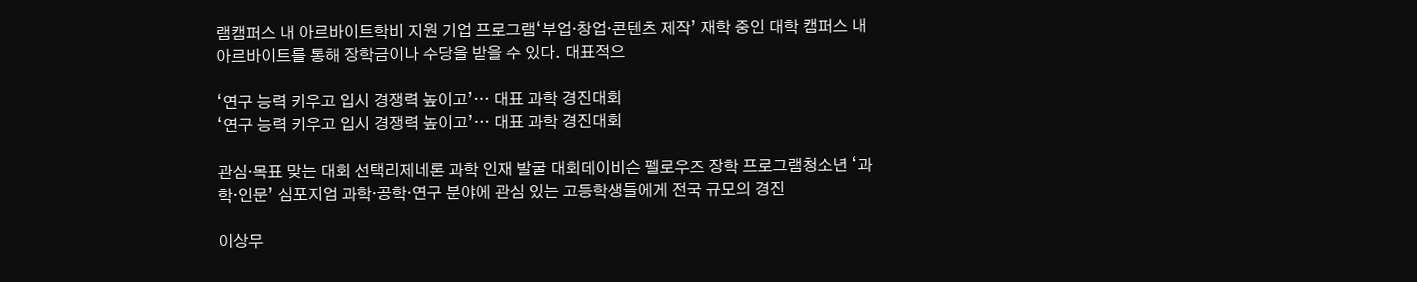램캠퍼스 내 아르바이트학비 지원 기업 프로그램‘부업·창업·콘텐츠 제작’ 재학 중인 대학 캠퍼스 내 아르바이트를 통해 장학금이나 수당을 받을 수 있다. 대표적으

‘연구 능력 키우고 입시 경쟁력 높이고’… 대표 과학 경진대회
‘연구 능력 키우고 입시 경쟁력 높이고’… 대표 과학 경진대회

관심·목표 맞는 대회 선택리제네론 과학 인재 발굴 대회데이비슨 펠로우즈 장학 프로그램청소년 ‘과학·인문’ 심포지엄 과학·공학·연구 분야에 관심 있는 고등학생들에게 전국 규모의 경진

이상무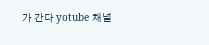가 간다 yotube 채널